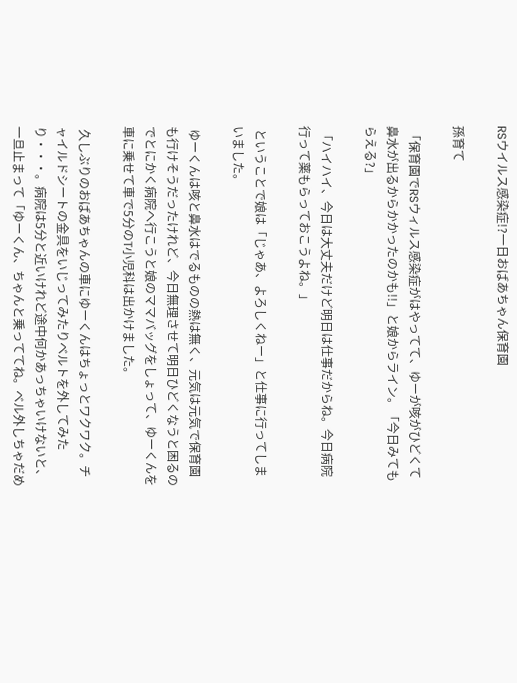RSウイルス感染症!?一日おばあちゃん保育園

孫育て

 「保育園でRSウィルス感染症がはやってて、ゆーが咳がひどくて鼻水が出るからかかったのかも!!」と娘からライン。「今日みてもらえる?」

 「ハイハイ、今日は大丈夫だけど明日は仕事だからね。今日病院行って薬もらっておこうよね。」

 ということで娘は「じゃあ、よろしくねー」と仕事に行ってしまいました。

 ゆーくんは咳と鼻水はでるものの熱は無く、元気は元気で保育園も行けそうだったけれど、今日無理させて明日ひどくなうと困るのでとにかく病院へ行こうと娘のママバッグをしょって、ゆーくんを車に乗せて車で5分のT小児科は出かけました。

 久しぶりのおばあちゃんの車にゆーくんはちょっとワクワク。チャイルドシートの金具をいじってみたりベルトを外してみたり・・・。病院は5分と近いけれど途中何かあっちゃいけないと、一旦止まって「ゆーくん、ちゃんと乗っててね。ベル外しちゃだめ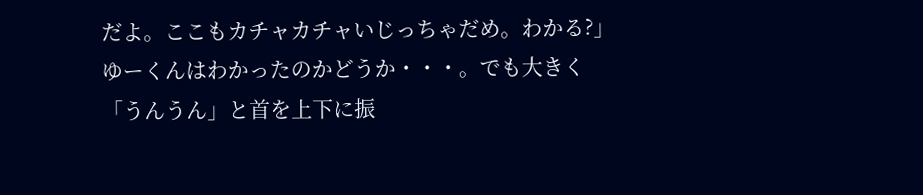だよ。ここもカチャカチャいじっちゃだめ。わかる?」ゆーくんはわかったのかどうか・・・。でも大きく「うんうん」と首を上下に振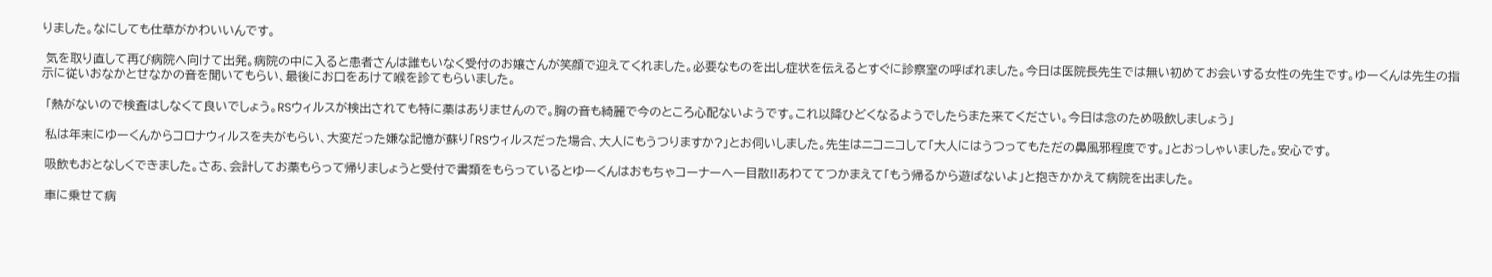りました。なにしても仕草がかわいいんです。

 気を取り直して再び病院へ向けて出発。病院の中に入ると患者さんは誰もいなく受付のお嬢さんが笑顔で迎えてくれました。必要なものを出し症状を伝えるとすぐに診察室の呼ばれました。今日は医院長先生では無い初めてお会いする女性の先生です。ゆーくんは先生の指示に従いおなかとせなかの音を聞いてもらい、最後にお口をあけて喉を診てもらいました。

 「熱がないので検査はしなくて良いでしょう。RSウィルスが検出されても特に薬はありませんので。胸の音も綺麗で今のところ心配ないようです。これ以降ひどくなるようでしたらまた来てください。今日は念のため吸飲しましょう」

 私は年末にゆーくんからコロナウィルスを夫がもらい、大変だった嫌な記憶が蘇り「RSウィルスだった場合、大人にもうつりますか?」とお伺いしました。先生はニコニコして「大人にはうつってもただの鼻風邪程度です。」とおっしゃいました。安心です。

 吸飲もおとなしくできました。さあ、会計してお薬もらって帰りましょうと受付で書類をもらっているとゆーくんはおもちゃコーナーへ一目散!!あわててつかまえて「もう帰るから遊ばないよ」と抱きかかえて病院を出ました。

 車に乗せて病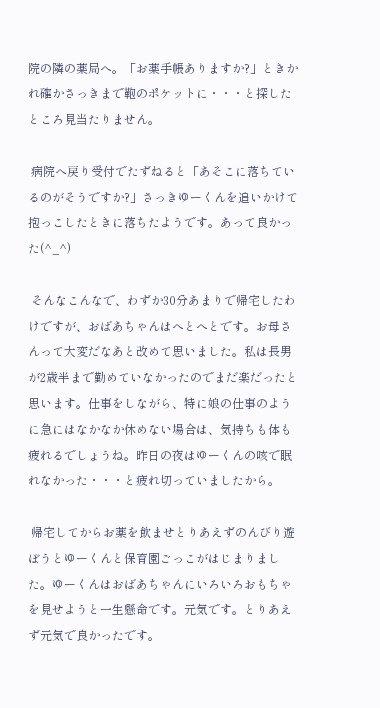院の隣の薬局へ。「お薬手帳ありますか?」ときかれ確かさっきまで鞄のポケットに・・・と探したところ見当たりません。

 病院へ戻り受付でたずねると「あそこに落ちているのがそうですか?」さっきゆーくんを追いかけて抱っこしたときに落ちたようです。あって良かった(^_^)

 そんなこんなで、わずか30分あまりで帰宅したわけですが、おばあちゃんはへとへとです。お母さんって大変だなあと改めて思いました。私は長男が2歳半まで勤めていなかったのでまだ楽だったと思います。仕事をしながら、特に娘の仕事のように急にはなかなか休めない場合は、気持ちも体も疲れるでしょうね。昨日の夜はゆーくんの咳で眠れなかった・・・と疲れ切っていましたから。

 帰宅してからお薬を飲ませとりあえずのんびり遊ぼうとゆーくんと保育園ごっこがはじまりました。ゆーくんはおばあちゃんにいろいろおもちゃを見せようと一生懸命です。元気です。とりあえず元気で良かったです。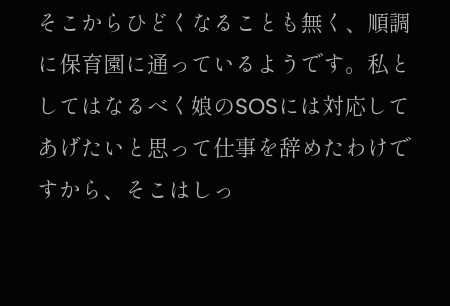そこからひどくなることも無く、順調に保育園に通っているようです。私としてはなるべく娘のSOSには対応してあげたいと思って仕事を辞めたわけですから、そこはしっ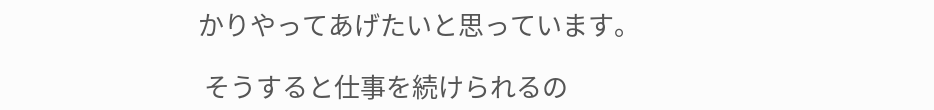かりやってあげたいと思っています。

 そうすると仕事を続けられるの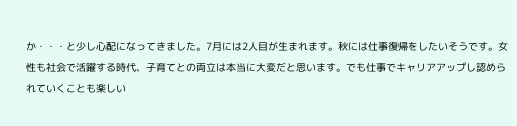か・・・と少し心配になってきました。7月には2人目が生まれます。秋には仕事復帰をしたいそうです。女性も社会で活躍する時代、子育てとの両立は本当に大変だと思います。でも仕事でキャリアアップし認められていくことも楽しい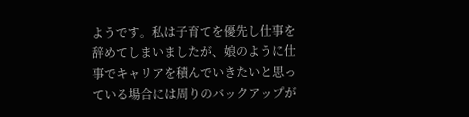ようです。私は子育てを優先し仕事を辞めてしまいましたが、娘のように仕事でキャリアを積んでいきたいと思っている場合には周りのバックアップが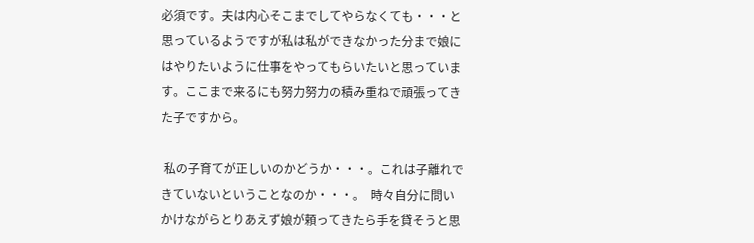必須です。夫は内心そこまでしてやらなくても・・・と思っているようですが私は私ができなかった分まで娘にはやりたいように仕事をやってもらいたいと思っています。ここまで来るにも努力努力の積み重ねで頑張ってきた子ですから。

 私の子育てが正しいのかどうか・・・。これは子離れできていないということなのか・・・。  時々自分に問いかけながらとりあえず娘が頼ってきたら手を貸そうと思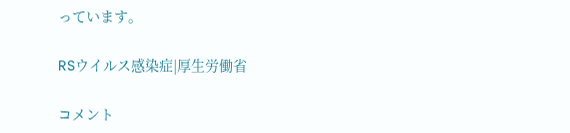っています。

RSウイルス感染症|厚生労働省

コメント